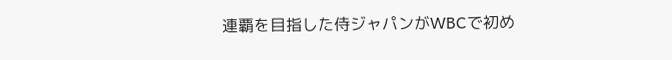連覇を目指した侍ジャパンがWBCで初め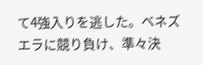て4強入りを逃した。ベネズエラに競り負け、準々決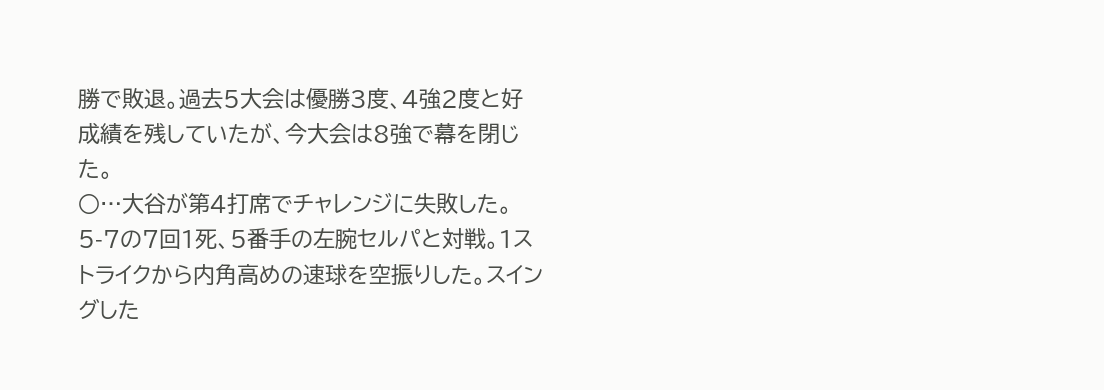勝で敗退。過去5大会は優勝3度、4強2度と好成績を残していたが、今大会は8強で幕を閉じた。
○…大谷が第4打席でチャレンジに失敗した。5-7の7回1死、5番手の左腕セルパと対戦。1ストライクから内角高めの速球を空振りした。スイングした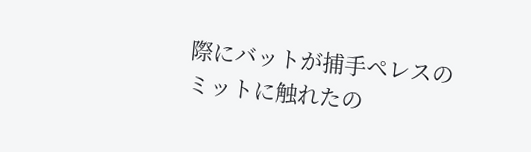際にバットが捕手ペレスのミットに触れたの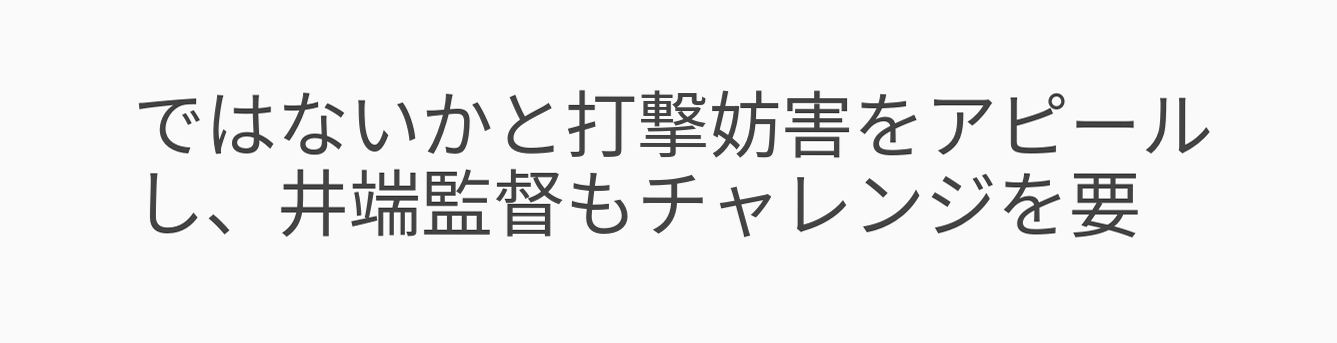ではないかと打撃妨害をアピールし、井端監督もチャレンジを要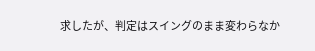求したが、判定はスイングのまま変わらなか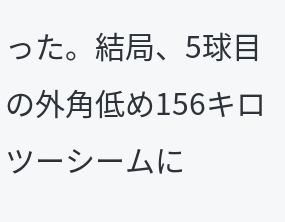った。結局、5球目の外角低め156キロツーシームに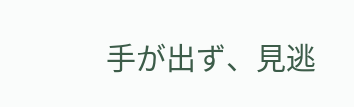手が出ず、見逃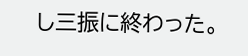し三振に終わった。